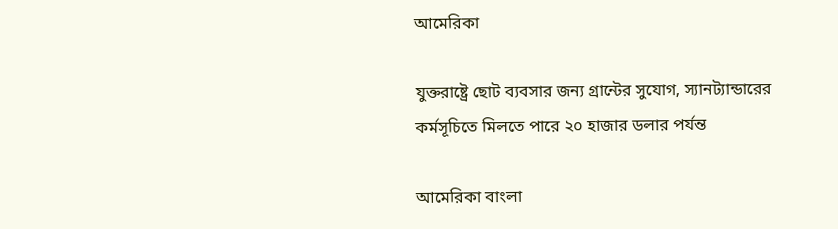আমেরিকা

যুক্তরাষ্ট্রে ছোট ব্যবসার জন্য গ্রান্টের সুযোগ, স্যানট্যান্ডারের কর্মসূচিতে মিলতে পারে ২০ হাজার ডলার পর্যন্ত

আমেরিকা বাংলা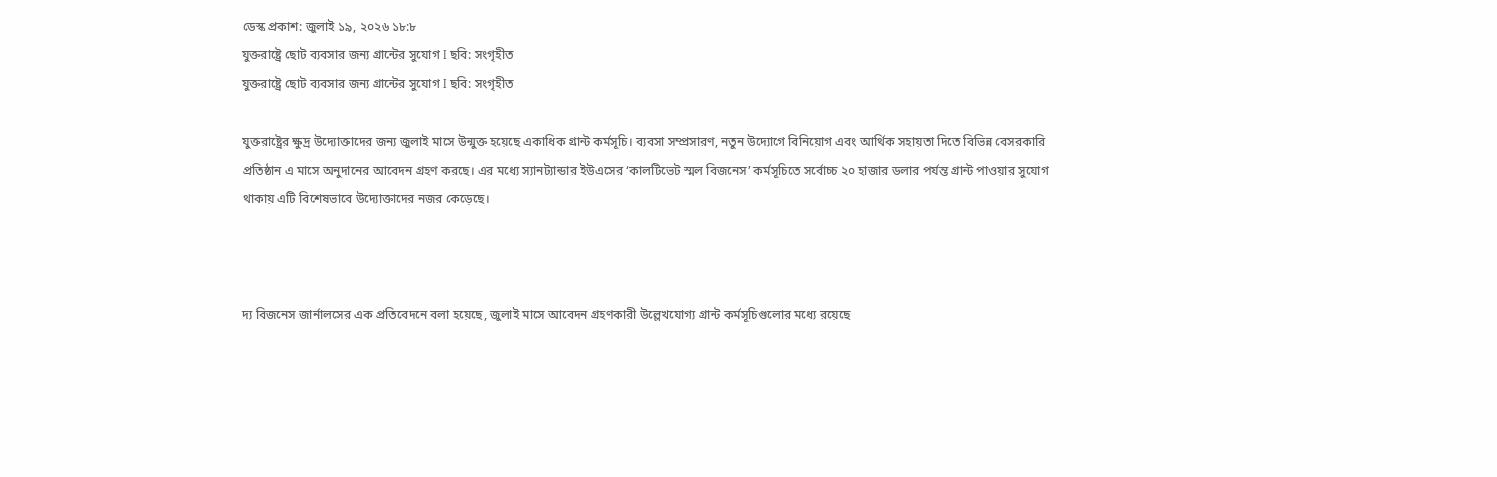ডেস্ক প্রকাশ: জুলাই ১৯, ২০২৬ ১৮:৮
যুক্তরাষ্ট্রে ছোট ব্যবসার জন্য গ্রান্টের সুযোগ I ছবি: সংগৃহীত
যুক্তরাষ্ট্রে ছোট ব্যবসার জন্য গ্রান্টের সুযোগ I ছবি: সংগৃহীত

যুক্তরাষ্ট্রের ক্ষুদ্র উদ্যোক্তাদের জন্য জুলাই মাসে উন্মুক্ত হয়েছে একাধিক গ্রান্ট কর্মসূচি। ব্যবসা সম্প্রসারণ, নতুন উদ্যোগে বিনিয়োগ এবং আর্থিক সহায়তা দিতে বিভিন্ন বেসরকারি প্রতিষ্ঠান এ মাসে অনুদানের আবেদন গ্রহণ করছে। এর মধ্যে স্যানট্যান্ডার ইউএসের ‘কালটিভেট স্মল বিজনেস’ কর্মসূচিতে সর্বোচ্চ ২০ হাজার ডলার পর্যন্ত গ্রান্ট পাওয়ার সুযোগ থাকায় এটি বিশেষভাবে উদ্যোক্তাদের নজর কেড়েছে।



দ্য বিজনেস জার্নালসের এক প্রতিবেদনে বলা হয়েছে, জুলাই মাসে আবেদন গ্রহণকারী উল্লেখযোগ্য গ্রান্ট কর্মসূচিগুলোর মধ্যে রয়েছে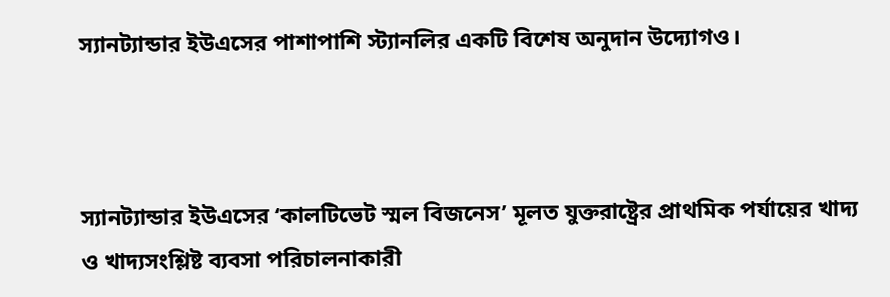স্যানট্যান্ডার ইউএসের পাশাপাশি স্ট্যানলির একটি বিশেষ অনুদান উদ্যোগও।



স্যানট্যান্ডার ইউএসের ‘কালটিভেট স্মল বিজনেস’ মূলত যুক্তরাষ্ট্রের প্রাথমিক পর্যায়ের খাদ্য ও খাদ্যসংশ্লিষ্ট ব্যবসা পরিচালনাকারী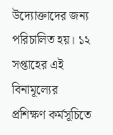উদ্যোক্তাদের জন্য পরিচালিত হয়। ১২ সপ্তাহের এই বিনামূল্যের প্রশিক্ষণ কর্মসূচিতে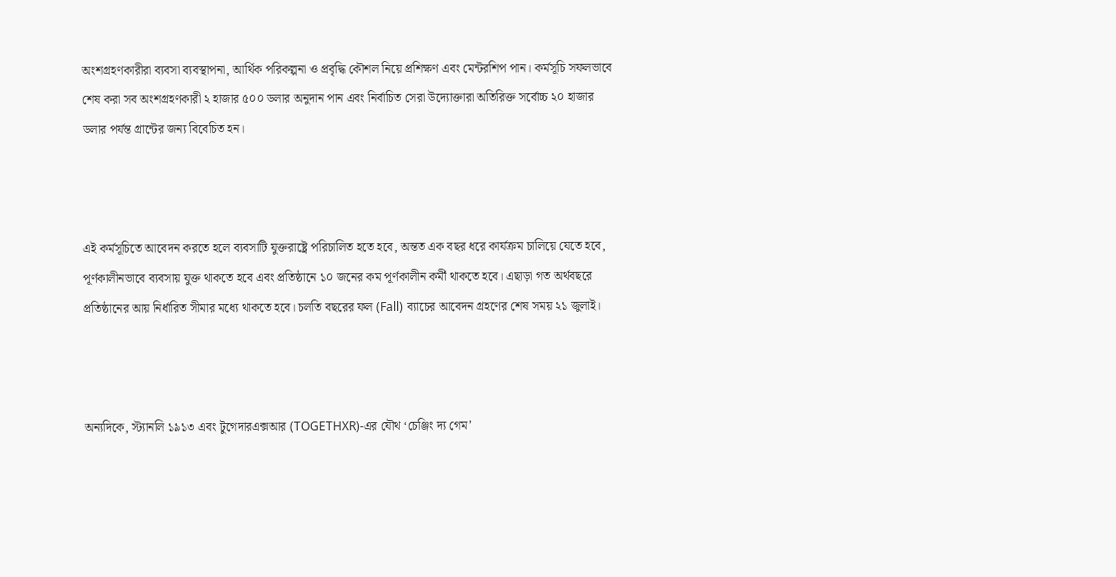অংশগ্রহণকারীরা ব্যবসা ব্যবস্থাপনা, আর্থিক পরিকল্পনা ও প্রবৃদ্ধি কৌশল নিয়ে প্রশিক্ষণ এবং মেন্টরশিপ পান। কর্মসূচি সফলভাবে শেষ করা সব অংশগ্রহণকারী ২ হাজার ৫০০ ডলার অনুদান পান এবং নির্বাচিত সেরা উদ্যোক্তারা অতিরিক্ত সর্বোচ্চ ২০ হাজার ডলার পর্যন্ত গ্রান্টের জন্য বিবেচিত হন।



এই কর্মসূচিতে আবেদন করতে হলে ব্যবসাটি যুক্তরাষ্ট্রে পরিচালিত হতে হবে, অন্তত এক বছর ধরে কার্যক্রম চালিয়ে যেতে হবে, পূর্ণকালীনভাবে ব্যবসায় যুক্ত থাকতে হবে এবং প্রতিষ্ঠানে ১০ জনের কম পূর্ণকালীন কর্মী থাকতে হবে। এছাড়া গত অর্থবছরে প্রতিষ্ঠানের আয় নির্ধারিত সীমার মধ্যে থাকতে হবে। চলতি বছরের ফল (Fall) ব্যাচের আবেদন গ্রহণের শেষ সময় ২১ জুলাই।



অন্যদিকে, স্ট্যানলি ১৯১৩ এবং টুগেদারএক্সআর (TOGETHXR)-এর যৌথ ‘চেঞ্জিং দ্য গেম’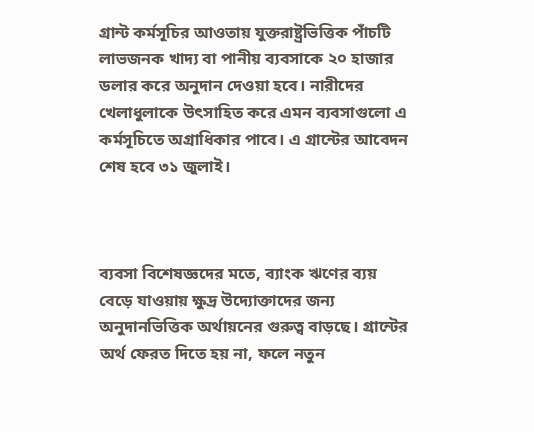গ্রান্ট কর্মসূচির আওতায় যুক্তরাষ্ট্রভিত্তিক পাঁচটি লাভজনক খাদ্য বা পানীয় ব্যবসাকে ২০ হাজার ডলার করে অনুদান দেওয়া হবে। নারীদের খেলাধুলাকে উৎসাহিত করে এমন ব্যবসাগুলো এ কর্মসূচিতে অগ্রাধিকার পাবে। এ গ্রান্টের আবেদন শেষ হবে ৩১ জুলাই।



ব্যবসা বিশেষজ্ঞদের মতে, ব্যাংক ঋণের ব্যয় বেড়ে যাওয়ায় ক্ষুদ্র উদ্যোক্তাদের জন্য অনুদানভিত্তিক অর্থায়নের গুরুত্ব বাড়ছে। গ্রান্টের অর্থ ফেরত দিতে হয় না, ফলে নতুন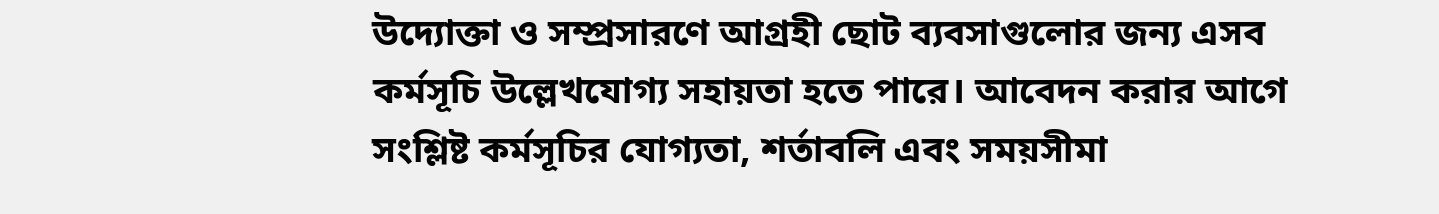উদ্যোক্তা ও সম্প্রসারণে আগ্রহী ছোট ব্যবসাগুলোর জন্য এসব কর্মসূচি উল্লেখযোগ্য সহায়তা হতে পারে। আবেদন করার আগে সংশ্লিষ্ট কর্মসূচির যোগ্যতা, শর্তাবলি এবং সময়সীমা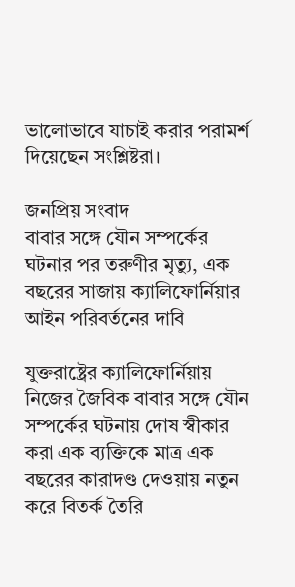ভালোভাবে যাচাই করার পরামর্শ দিয়েছেন সংশ্লিষ্টরা।

জনপ্রিয় সংবাদ
বাবার সঙ্গে যৌন সম্পর্কের ঘটনার পর তরুণীর মৃত্যু, এক বছরের সাজায় ক্যালিফোর্নিয়ার আইন পরিবর্তনের দাবি

যুক্তরাষ্ট্রের ক্যালিফোর্নিয়ায় নিজের জৈবিক বাবার সঙ্গে যৌন সম্পর্কের ঘটনায় দোষ স্বীকার করা এক ব্যক্তিকে মাত্র এক বছরের কারাদণ্ড দেওয়ায় নতুন করে বিতর্ক তৈরি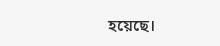হয়েছে।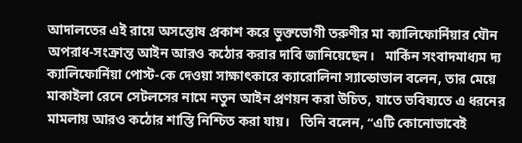আদালতের এই রায়ে অসন্তোষ প্রকাশ করে ভুক্তভোগী তরুণীর মা ক্যালিফোর্নিয়ার যৌন অপরাধ-সংক্রান্ত আইন আরও কঠোর করার দাবি জানিয়েছেন।   মার্কিন সংবাদমাধ্যম দ্য ক্যালিফোর্নিয়া পোস্ট-কে দেওয়া সাক্ষাৎকারে ক্যারোলিনা স্যান্ডোভাল বলেন, তার মেয়ে মাকাইলা রেনে সেটলসের নামে নতুন আইন প্রণয়ন করা উচিত, যাতে ভবিষ্যতে এ ধরনের মামলায় আরও কঠোর শাস্তি নিশ্চিত করা যায়।   তিনি বলেন, “এটি কোনোভাবেই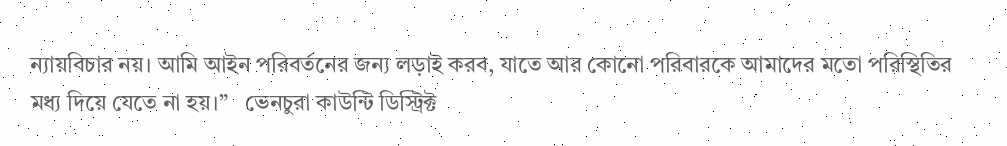ন্যায়বিচার নয়। আমি আইন পরিবর্তনের জন্য লড়াই করব, যাতে আর কোনো পরিবারকে আমাদের মতো পরিস্থিতির মধ্য দিয়ে যেতে না হয়।”   ভেনচুরা কাউন্টি ডিস্ট্রিক্ট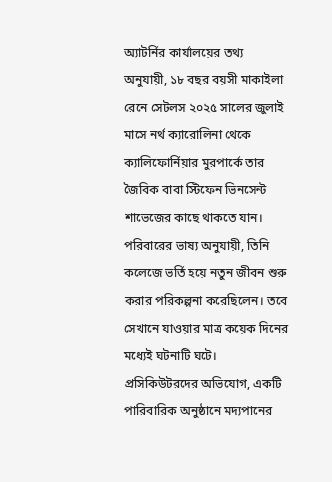অ্যাটর্নির কার্যালয়ের তথ্য অনুযায়ী, ১৮ বছর বয়সী মাকাইলা রেনে সেটলস ২০২৫ সালের জুলাই মাসে নর্থ ক্যারোলিনা থেকে ক্যালিফোর্নিয়ার মুরপার্কে তার জৈবিক বাবা স্টিফেন ভিনসেন্ট শাভেজের কাছে থাকতে যান। পরিবারের ভাষ্য অনুযায়ী, তিনি কলেজে ভর্তি হয়ে নতুন জীবন শুরু করার পরিকল্পনা করেছিলেন। তবে সেখানে যাওয়ার মাত্র কয়েক দিনের মধ্যেই ঘটনাটি ঘটে।   প্রসিকিউটরদের অভিযোগ, একটি পারিবারিক অনুষ্ঠানে মদ্যপানের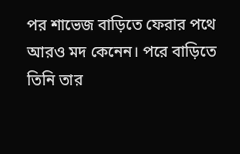পর শাভেজ বাড়িতে ফেরার পথে আরও মদ কেনেন। পরে বাড়িতে তিনি তার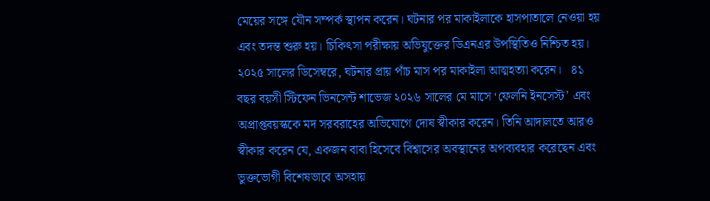মেয়ের সঙ্গে যৌন সম্পর্ক স্থাপন করেন। ঘটনার পর মাকাইলাকে হাসপাতালে নেওয়া হয় এবং তদন্ত শুরু হয়। চিকিৎসা পরীক্ষায় অভিযুক্তের ডিএনএর উপস্থিতিও নিশ্চিত হয়। ২০২৫ সালের ডিসেম্বরে, ঘটনার প্রায় পাঁচ মাস পর মাকাইলা আত্মহত্যা করেন।   ৪১ বছর বয়সী স্টিফেন ভিনসেন্ট শাভেজ ২০২৬ সালের মে মাসে ‘ফেলনি ইনসেস্ট’ এবং অপ্রাপ্তবয়স্ককে মদ সরবরাহের অভিযোগে দোষ স্বীকার করেন। তিনি আদালতে আরও স্বীকার করেন যে, একজন বাবা হিসেবে বিশ্বাসের অবস্থানের অপব্যবহার করেছেন এবং ভুক্তভোগী বিশেষভাবে অসহায়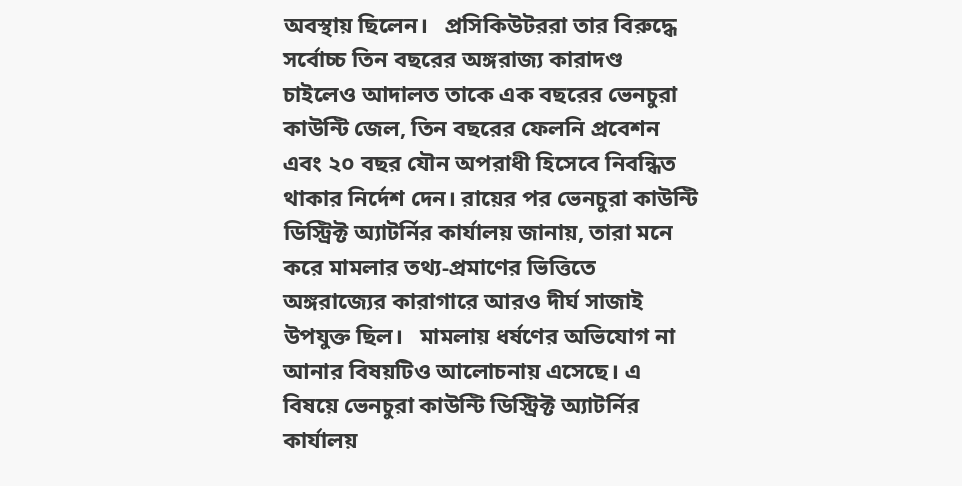অবস্থায় ছিলেন।   প্রসিকিউটররা তার বিরুদ্ধে সর্বোচ্চ তিন বছরের অঙ্গরাজ্য কারাদণ্ড চাইলেও আদালত তাকে এক বছরের ভেনচুরা কাউন্টি জেল, তিন বছরের ফেলনি প্রবেশন এবং ২০ বছর যৌন অপরাধী হিসেবে নিবন্ধিত থাকার নির্দেশ দেন। রায়ের পর ভেনচুরা কাউন্টি ডিস্ট্রিক্ট অ্যাটর্নির কার্যালয় জানায়, তারা মনে করে মামলার তথ্য-প্রমাণের ভিত্তিতে অঙ্গরাজ্যের কারাগারে আরও দীর্ঘ সাজাই উপযুক্ত ছিল।   মামলায় ধর্ষণের অভিযোগ না আনার বিষয়টিও আলোচনায় এসেছে। এ বিষয়ে ভেনচুরা কাউন্টি ডিস্ট্রিক্ট অ্যাটর্নির কার্যালয়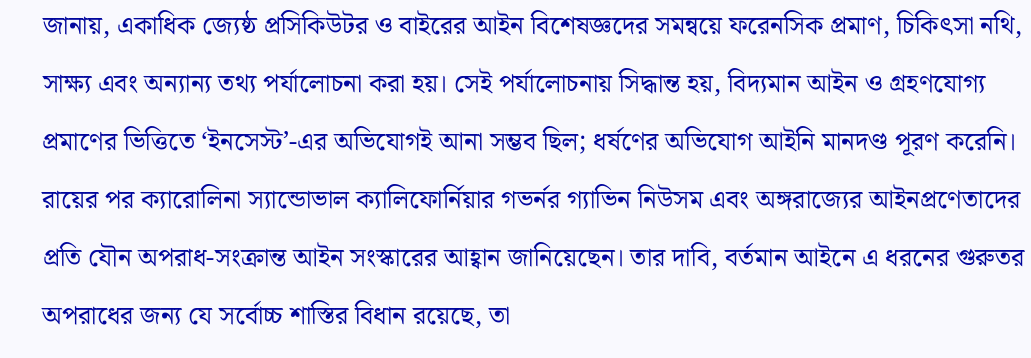জানায়, একাধিক জ্যেষ্ঠ প্রসিকিউটর ও বাইরের আইন বিশেষজ্ঞদের সমন্বয়ে ফরেনসিক প্রমাণ, চিকিৎসা নথি, সাক্ষ্য এবং অন্যান্য তথ্য পর্যালোচনা করা হয়। সেই পর্যালোচনায় সিদ্ধান্ত হয়, বিদ্যমান আইন ও গ্রহণযোগ্য প্রমাণের ভিত্তিতে ‘ইনসেস্ট’-এর অভিযোগই আনা সম্ভব ছিল; ধর্ষণের অভিযোগ আইনি মানদণ্ড পূরণ করেনি।   রায়ের পর ক্যারোলিনা স্যান্ডোভাল ক্যালিফোর্নিয়ার গভর্নর গ্যাভিন নিউসম এবং অঙ্গরাজ্যের আইনপ্রণেতাদের প্রতি যৌন অপরাধ-সংক্রান্ত আইন সংস্কারের আহ্বান জানিয়েছেন। তার দাবি, বর্তমান আইনে এ ধরনের গুরুতর অপরাধের জন্য যে সর্বোচ্চ শাস্তির বিধান রয়েছে, তা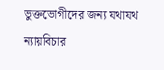ভুক্তভোগীদের জন্য যথাযথ ন্যায়বিচার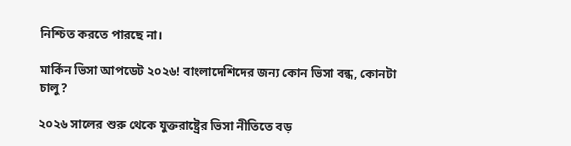নিশ্চিত করতে পারছে না।

মার্কিন ভিসা আপডেট ২০২৬! বাংলাদেশিদের জন্য কোন ভিসা বন্ধ, কোনটা চালু?

২০২৬ সালের শুরু থেকে যুক্তরাষ্ট্রের ভিসা নীতিতে বড়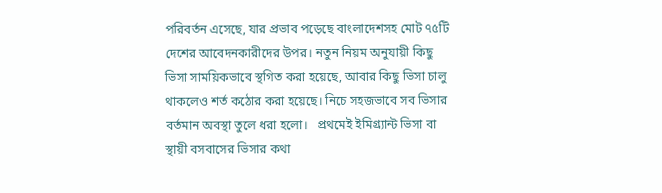পরিবর্তন এসেছে, যার প্রভাব পড়েছে বাংলাদেশসহ মোট ৭৫টি দেশের আবেদনকারীদের উপর। নতুন নিয়ম অনুযায়ী কিছু ভিসা সাময়িকভাবে স্থগিত করা হয়েছে, আবার কিছু ভিসা চালু থাকলেও শর্ত কঠোর করা হয়েছে। নিচে সহজভাবে সব ভিসার বর্তমান অবস্থা তুলে ধরা হলো।   প্রথমেই ইমিগ্র্যান্ট ভিসা বা স্থায়ী বসবাসের ভিসার কথা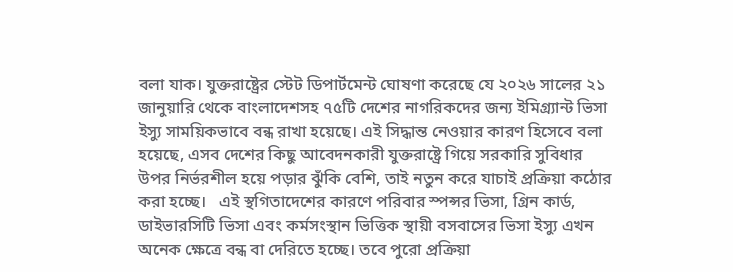বলা যাক। যুক্তরাষ্ট্রের স্টেট ডিপার্টমেন্ট ঘোষণা করেছে যে ২০২৬ সালের ২১ জানুয়ারি থেকে বাংলাদেশসহ ৭৫টি দেশের নাগরিকদের জন্য ইমিগ্র্যান্ট ভিসা ইস্যু সাময়িকভাবে বন্ধ রাখা হয়েছে। এই সিদ্ধান্ত নেওয়ার কারণ হিসেবে বলা হয়েছে, এসব দেশের কিছু আবেদনকারী যুক্তরাষ্ট্রে গিয়ে সরকারি সুবিধার উপর নির্ভরশীল হয়ে পড়ার ঝুঁকি বেশি, তাই নতুন করে যাচাই প্রক্রিয়া কঠোর করা হচ্ছে।   এই স্থগিতাদেশের কারণে পরিবার স্পন্সর ভিসা, গ্রিন কার্ড, ডাইভারসিটি ভিসা এবং কর্মসংস্থান ভিত্তিক স্থায়ী বসবাসের ভিসা ইস্যু এখন অনেক ক্ষেত্রে বন্ধ বা দেরিতে হচ্ছে। তবে পুরো প্রক্রিয়া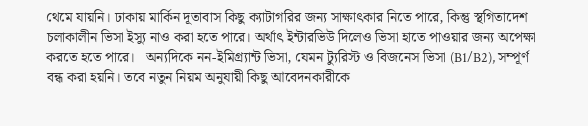থেমে যায়নি। ঢাকায় মার্কিন দূতাবাস কিছু ক্যাটাগরির জন্য সাক্ষাৎকার নিতে পারে, কিন্তু স্থগিতাদেশ চলাকালীন ভিসা ইস্যু নাও করা হতে পারে। অর্থাৎ ইন্টারভিউ দিলেও ভিসা হাতে পাওয়ার জন্য অপেক্ষা করতে হতে পারে।   অন্যদিকে নন-ইমিগ্র্যান্ট ভিসা, যেমন ট্যুরিস্ট ও বিজনেস ভিসা (B1/B2), সম্পূর্ণ বন্ধ করা হয়নি। তবে নতুন নিয়ম অনুযায়ী কিছু আবেদনকারীকে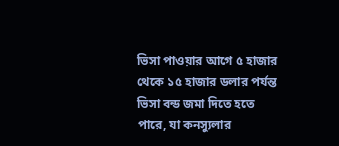ভিসা পাওয়ার আগে ৫ হাজার থেকে ১৫ হাজার ডলার পর্যন্ত ভিসা বন্ড জমা দিতে হতে পারে, যা কনস্যুলার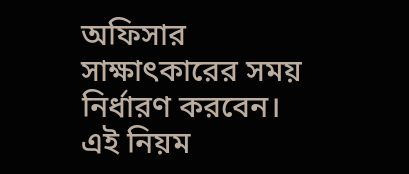অফিসার সাক্ষাৎকারের সময় নির্ধারণ করবেন। এই নিয়ম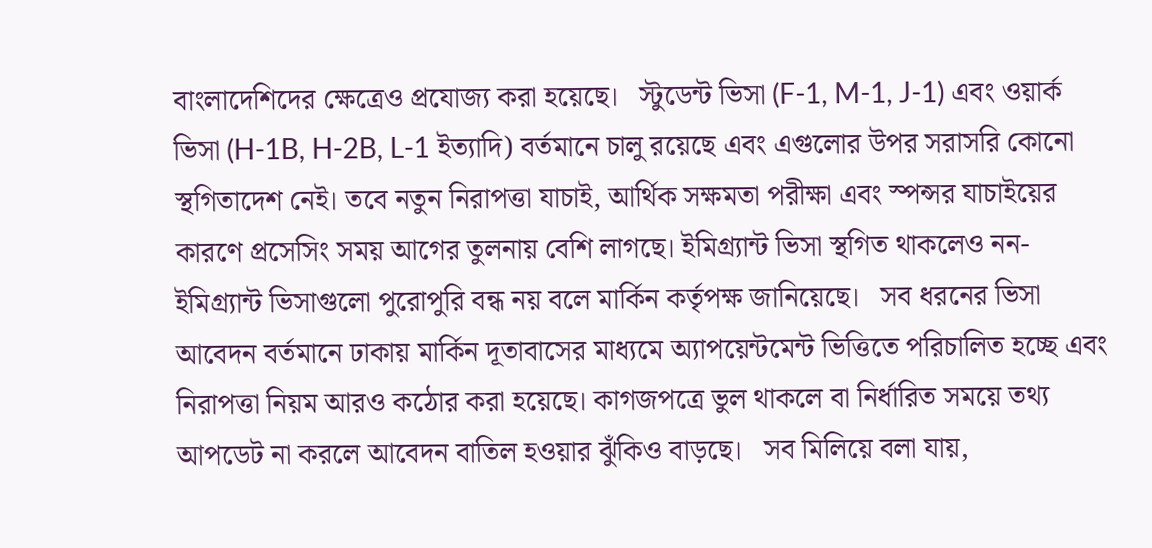বাংলাদেশিদের ক্ষেত্রেও প্রযোজ্য করা হয়েছে।   স্টুডেন্ট ভিসা (F-1, M-1, J-1) এবং ওয়ার্ক ভিসা (H-1B, H-2B, L-1 ইত্যাদি) বর্তমানে চালু রয়েছে এবং এগুলোর উপর সরাসরি কোনো স্থগিতাদেশ নেই। তবে নতুন নিরাপত্তা যাচাই, আর্থিক সক্ষমতা পরীক্ষা এবং স্পন্সর যাচাইয়ের কারণে প্রসেসিং সময় আগের তুলনায় বেশি লাগছে। ইমিগ্র্যান্ট ভিসা স্থগিত থাকলেও নন-ইমিগ্র্যান্ট ভিসাগুলো পুরোপুরি বন্ধ নয় বলে মার্কিন কর্তৃপক্ষ জানিয়েছে।   সব ধরনের ভিসা আবেদন বর্তমানে ঢাকায় মার্কিন দূতাবাসের মাধ্যমে অ্যাপয়েন্টমেন্ট ভিত্তিতে পরিচালিত হচ্ছে এবং নিরাপত্তা নিয়ম আরও কঠোর করা হয়েছে। কাগজপত্রে ভুল থাকলে বা নির্ধারিত সময়ে তথ্য আপডেট না করলে আবেদন বাতিল হওয়ার ঝুঁকিও বাড়ছে।   সব মিলিয়ে বলা যায়,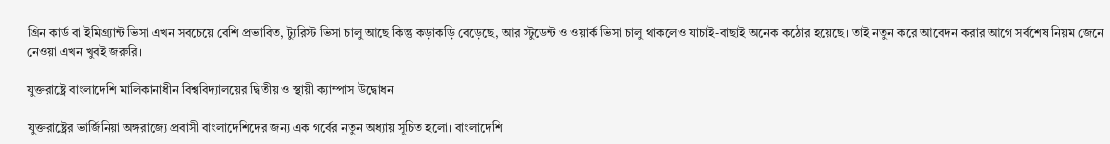গ্রিন কার্ড বা ইমিগ্র্যান্ট ভিসা এখন সবচেয়ে বেশি প্রভাবিত, ট্যুরিস্ট ভিসা চালু আছে কিন্তু কড়াকড়ি বেড়েছে, আর স্টুডেন্ট ও ওয়ার্ক ভিসা চালু থাকলেও যাচাই-বাছাই অনেক কঠোর হয়েছে। তাই নতুন করে আবেদন করার আগে সর্বশেষ নিয়ম জেনে নেওয়া এখন খুবই জরুরি।

যুক্তরাষ্ট্রে বাংলাদেশি মালিকানাধীন বিশ্ববিদ্যালয়ের দ্বিতীয় ও স্থায়ী ক্যাম্পাস উদ্বোধন

যুক্তরাষ্ট্রের ভার্জিনিয়া অঙ্গরাজ্যে প্রবাসী বাংলাদেশিদের জন্য এক গর্বের নতুন অধ্যায় সূচিত হলো। বাংলাদেশি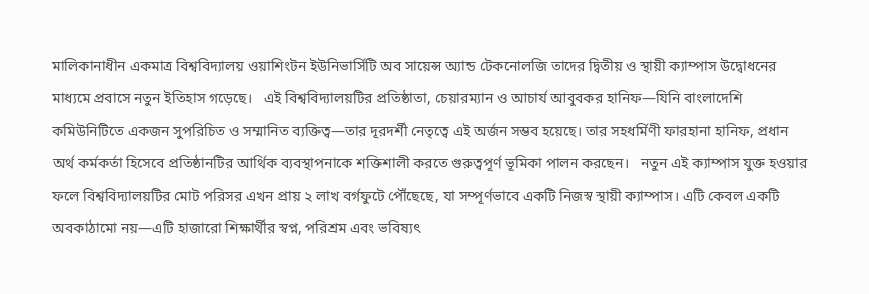মালিকানাধীন একমাত্র বিশ্ববিদ্যালয় ওয়াশিংটন ইউনিভার্সিটি অব সায়েন্স অ্যান্ড টেকনোলজি তাদের দ্বিতীয় ও স্থায়ী ক্যাম্পাস উদ্বোধনের মাধ্যমে প্রবাসে নতুন ইতিহাস গড়েছে।   এই বিশ্ববিদ্যালয়টির প্রতিষ্ঠাতা, চেয়ারম্যান ও আচার্য আবুবকর হানিফ—যিনি বাংলাদেশি কমিউনিটিতে একজন সুপরিচিত ও সম্মানিত ব্যক্তিত্ব—তার দূরদর্শী নেতৃত্বে এই অর্জন সম্ভব হয়েছে। তার সহধর্মিণী ফারহানা হানিফ, প্রধান অর্থ কর্মকর্তা হিসেবে প্রতিষ্ঠানটির আর্থিক ব্যবস্থাপনাকে শক্তিশালী করতে গুরুত্বপূর্ণ ভূমিকা পালন করছেন।   নতুন এই ক্যাম্পাস যুক্ত হওয়ার ফলে বিশ্ববিদ্যালয়টির মোট পরিসর এখন প্রায় ২ লাখ বর্গফুটে পৌঁছেছে, যা সম্পূর্ণভাবে একটি নিজস্ব স্থায়ী ক্যাম্পাস। এটি কেবল একটি অবকাঠামো নয়—এটি হাজারো শিক্ষার্থীর স্বপ্ন, পরিশ্রম এবং ভবিষ্যৎ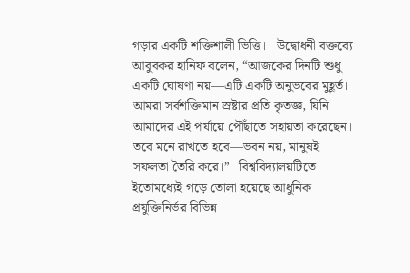গড়ার একটি শক্তিশালী ভিত্তি।   উদ্বোধনী বক্তব্যে আবুবকর হানিফ বলেন, “আজকের দিনটি শুধু একটি ঘোষণা নয়—এটি একটি অনুভবের মুহূর্ত। আমরা সর্বশক্তিমান স্রষ্টার প্রতি কৃতজ্ঞ, যিনি আমাদের এই পর্যায়ে পৌঁছাতে সহায়তা করেছেন। তবে মনে রাখতে হবে—ভবন নয়, মানুষই সফলতা তৈরি করে।”   বিশ্ববিদ্যালয়টিতে ইতোমধ্যেই গড়ে তোলা হয়েছে আধুনিক প্রযুক্তিনির্ভর বিভিন্ন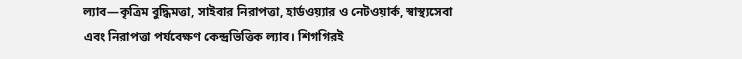ল্যাব—কৃত্রিম বুদ্ধিমত্তা, সাইবার নিরাপত্তা, হার্ডওয়্যার ও নেটওয়ার্ক, স্বাস্থ্যসেবা এবং নিরাপত্তা পর্যবেক্ষণ কেন্দ্রভিত্তিক ল্যাব। শিগগিরই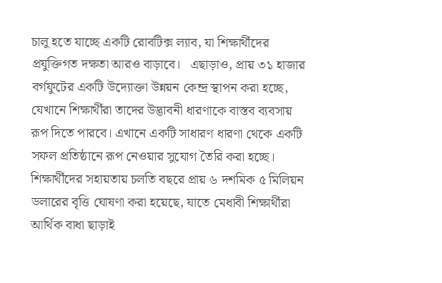চালু হতে যাচ্ছে একটি রোবটিক্স ল্যাব, যা শিক্ষার্থীদের প্রযুক্তিগত দক্ষতা আরও বাড়াবে।   এছাড়াও, প্রায় ৩১ হাজার বর্গফুটের একটি উদ্যোক্তা উন্নয়ন কেন্দ্র স্থাপন করা হচ্ছে, যেখানে শিক্ষার্থীরা তাদের উদ্ভাবনী ধারণাকে বাস্তব ব্যবসায় রূপ দিতে পারবে। এখানে একটি সাধারণ ধারণা থেকে একটি সফল প্রতিষ্ঠানে রূপ নেওয়ার সুযোগ তৈরি করা হচ্ছে।   শিক্ষার্থীদের সহায়তায় চলতি বছরে প্রায় ৬ দশমিক ৫ মিলিয়ন ডলারের বৃত্তি ঘোষণা করা হয়েছে, যাতে মেধাবী শিক্ষার্থীরা আর্থিক বাধা ছাড়াই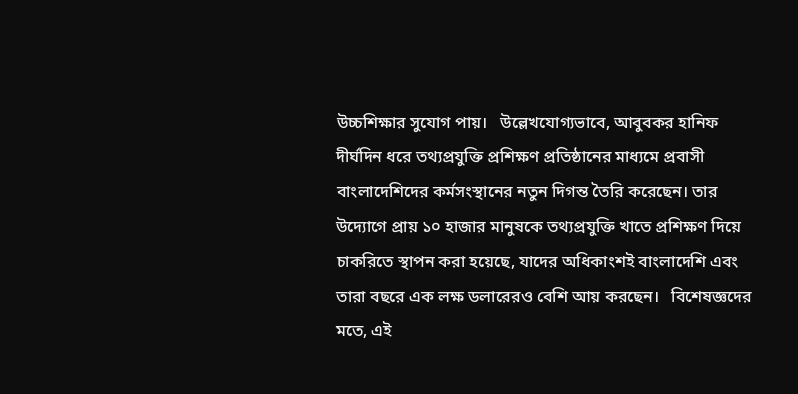উচ্চশিক্ষার সুযোগ পায়।   উল্লেখযোগ্যভাবে, আবুবকর হানিফ দীর্ঘদিন ধরে তথ্যপ্রযুক্তি প্রশিক্ষণ প্রতিষ্ঠানের মাধ্যমে প্রবাসী বাংলাদেশিদের কর্মসংস্থানের নতুন দিগন্ত তৈরি করেছেন। তার উদ্যোগে প্রায় ১০ হাজার মানুষকে তথ্যপ্রযুক্তি খাতে প্রশিক্ষণ দিয়ে চাকরিতে স্থাপন করা হয়েছে, যাদের অধিকাংশই বাংলাদেশি এবং তারা বছরে এক লক্ষ ডলারেরও বেশি আয় করছেন।   বিশেষজ্ঞদের মতে, এই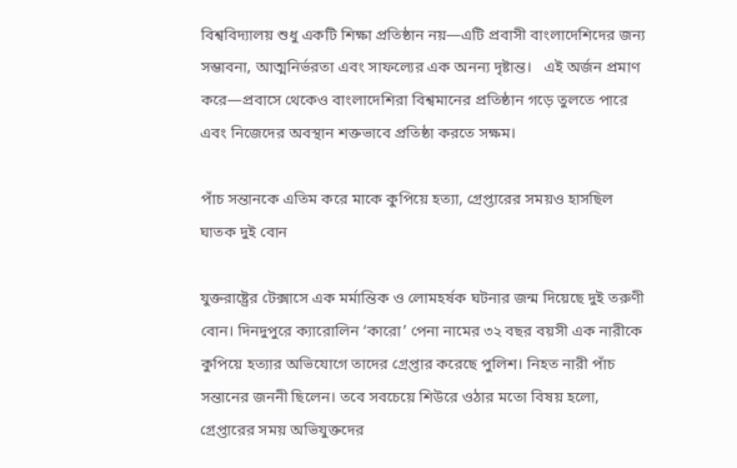বিশ্ববিদ্যালয় শুধু একটি শিক্ষা প্রতিষ্ঠান নয়—এটি প্রবাসী বাংলাদেশিদের জন্য সম্ভাবনা, আত্মনির্ভরতা এবং সাফল্যের এক অনন্য দৃষ্টান্ত।   এই অর্জন প্রমাণ করে—প্রবাসে থেকেও বাংলাদেশিরা বিশ্বমানের প্রতিষ্ঠান গড়ে তুলতে পারে এবং নিজেদের অবস্থান শক্তভাবে প্রতিষ্ঠা করতে সক্ষম।

পাঁচ সন্তানকে এতিম করে মাকে কুপিয়ে হত্যা, গ্রেপ্তারের সময়ও হাসছিল ঘাতক দুই বোন

যুক্তরাষ্ট্রের টেক্সাসে এক মর্মান্তিক ও লোমহর্ষক ঘটনার জন্ম দিয়েছে দুই তরুণী বোন। দিনদুপুরে ক্যারোলিন ‘কারো’ পেনা নামের ৩২ বছর বয়সী এক নারীকে কুপিয়ে হত্যার অভিযোগে তাদের গ্রেপ্তার করেছে পুলিশ। নিহত নারী পাঁচ সন্তানের জননী ছিলেন। তবে সবচেয়ে শিউরে ওঠার মতো বিষয় হলো, গ্রেপ্তারের সময় অভিযুক্তদের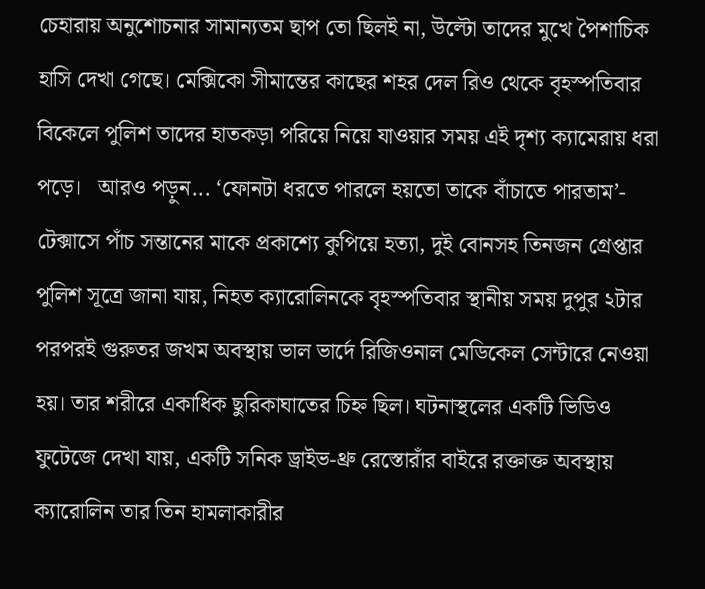চেহারায় অনুশোচনার সামান্যতম ছাপ তো ছিলই না, উল্টো তাদের মুখে পৈশাচিক হাসি দেখা গেছে। মেক্সিকো সীমান্তের কাছের শহর দেল রিও থেকে বৃহস্পতিবার বিকেলে পুলিশ তাদের হাতকড়া পরিয়ে নিয়ে যাওয়ার সময় এই দৃশ্য ক্যামেরায় ধরা পড়ে।   আরও পড়ুন... ‘ফোনটা ধরতে পারলে হয়তো তাকে বাঁচাতে পারতাম’- টেক্সাসে পাঁচ সন্তানের মাকে প্রকাশ্যে কুপিয়ে হত্যা, দুই বোনসহ তিনজন গ্রেপ্তার   পুলিশ সূত্রে জানা যায়, নিহত ক্যারোলিনকে বৃহস্পতিবার স্থানীয় সময় দুপুর ২টার পরপরই গুরুতর জখম অবস্থায় ভাল ভার্দে রিজিওনাল মেডিকেল সেন্টারে নেওয়া হয়। তার শরীরে একাধিক ছুরিকাঘাতের চিহ্ন ছিল। ঘটনাস্থলের একটি ভিডিও ফুটেজে দেখা যায়, একটি সনিক ড্রাইভ-থ্রু রেস্তোরাঁর বাইরে রক্তাক্ত অবস্থায় ক্যারোলিন তার তিন হামলাকারীর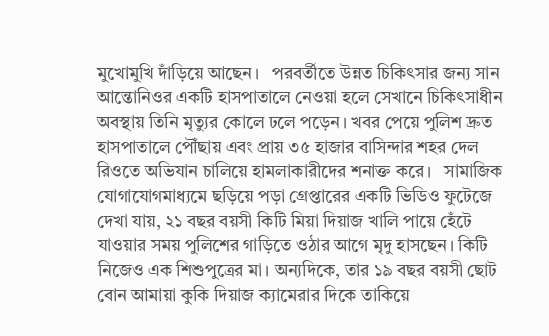মুখোমুখি দাঁড়িয়ে আছেন।   পরবর্তীতে উন্নত চিকিৎসার জন্য সান আন্তোনিওর একটি হাসপাতালে নেওয়া হলে সেখানে চিকিৎসাধীন অবস্থায় তিনি মৃত্যুর কোলে ঢলে পড়েন। খবর পেয়ে পুলিশ দ্রুত হাসপাতালে পৌঁছায় এবং প্রায় ৩৫ হাজার বাসিন্দার শহর দেল রিওতে অভিযান চালিয়ে হামলাকারীদের শনাক্ত করে।   সামাজিক যোগাযোগমাধ্যমে ছড়িয়ে পড়া গ্রেপ্তারের একটি ভিডিও ফুটেজে দেখা যায়, ২১ বছর বয়সী কিটি মিয়া দিয়াজ খালি পায়ে হেঁটে যাওয়ার সময় পুলিশের গাড়িতে ওঠার আগে মৃদু হাসছেন। কিটি নিজেও এক শিশুপুত্রের মা। অন্যদিকে, তার ১৯ বছর বয়সী ছোট বোন আমায়া কুকি দিয়াজ ক্যামেরার দিকে তাকিয়ে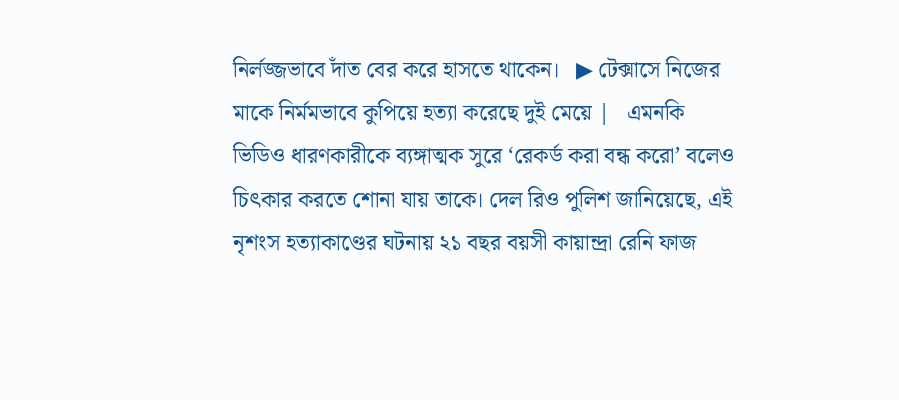নির্লজ্জভাবে দাঁত বের করে হাসতে থাকেন।   ▶ টেক্সাসে নিজের মাকে নির্মমভাবে কুপিয়ে হত্যা করেছে দুই মেয়ে |   এমনকি ভিডিও ধারণকারীকে ব্যঙ্গাত্মক সুরে ‘রেকর্ড করা বন্ধ করো’ বলেও চিৎকার করতে শোনা যায় তাকে। দেল রিও পুলিশ জানিয়েছে, এই নৃশংস হত্যাকাণ্ডের ঘটনায় ২১ বছর বয়সী কায়ান্দ্রা রেনি ফাজ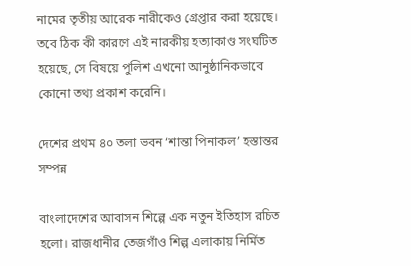নামের তৃতীয় আরেক নারীকেও গ্রেপ্তার করা হয়েছে। তবে ঠিক কী কারণে এই নারকীয় হত্যাকাণ্ড সংঘটিত হয়েছে, সে বিষয়ে পুলিশ এখনো আনুষ্ঠানিকভাবে কোনো তথ্য প্রকাশ করেনি।

দেশের প্রথম ৪০ তলা ভবন ‘শান্তা পিনাকল’ হস্তান্তর সম্পন্ন

বাংলাদেশের আবাসন শিল্পে এক নতুন ইতিহাস রচিত হলো। রাজধানীর তেজগাঁও শিল্প এলাকায় নির্মিত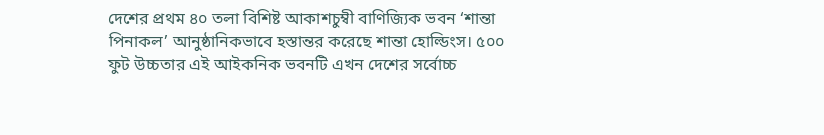দেশের প্রথম ৪০ তলা বিশিষ্ট আকাশচুম্বী বাণিজ্যিক ভবন ‘শান্তা পিনাকল’ আনুষ্ঠানিকভাবে হস্তান্তর করেছে শান্তা হোল্ডিংস। ৫০০ ফুট উচ্চতার এই আইকনিক ভবনটি এখন দেশের সর্বোচ্চ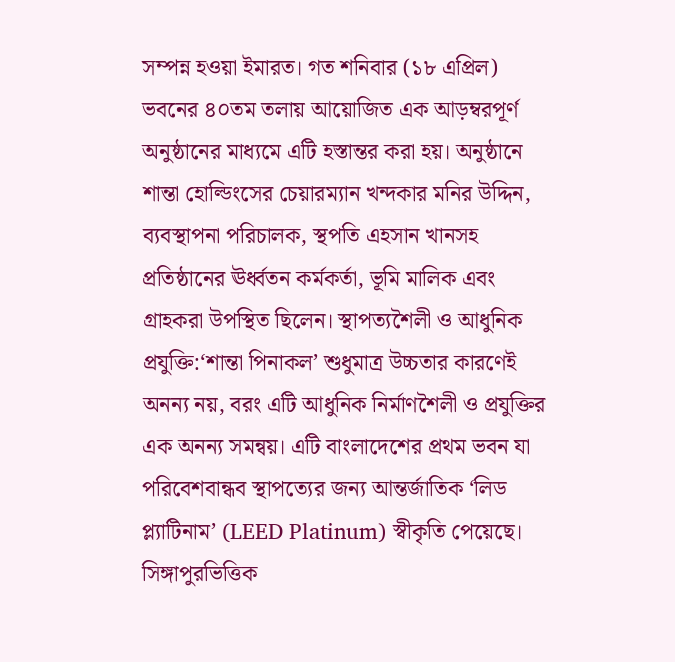সম্পন্ন হওয়া ইমারত। গত শনিবার (১৮ এপ্রিল) ভবনের ৪০তম তলায় আয়োজিত এক আড়ম্বরপূর্ণ অনুষ্ঠানের মাধ্যমে এটি হস্তান্তর করা হয়। অনুষ্ঠানে শান্তা হোল্ডিংসের চেয়ারম্যান খন্দকার মনির উদ্দিন, ব্যবস্থাপনা পরিচালক, স্থপতি এহসান খানসহ প্রতিষ্ঠানের ঊর্ধ্বতন কর্মকর্তা, ভূমি মালিক এবং গ্রাহকরা উপস্থিত ছিলেন। স্থাপত্যশৈলী ও আধুনিক প্রযুক্তি:‘শান্তা পিনাকল’ শুধুমাত্র উচ্চতার কারণেই অনন্য নয়, বরং এটি আধুনিক নির্মাণশৈলী ও প্রযুক্তির এক অনন্য সমন্বয়। এটি বাংলাদেশের প্রথম ভবন যা পরিবেশবান্ধব স্থাপত্যের জন্য আন্তর্জাতিক ‘লিড প্ল্যাটিনাম’ (LEED Platinum) স্বীকৃতি পেয়েছে। সিঙ্গাপুরভিত্তিক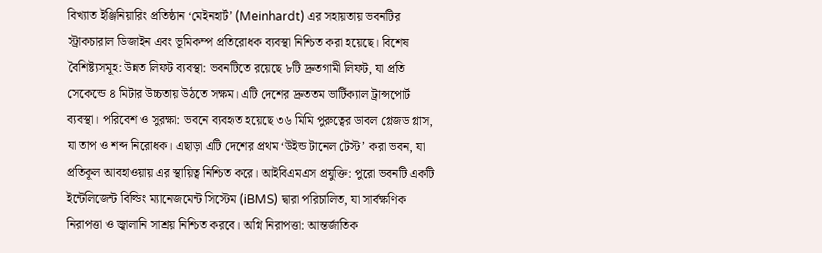বিখ্যাত ইঞ্জিনিয়ারিং প্রতিষ্ঠান ‘মেইনহার্ট’ (Meinhardt) এর সহায়তায় ভবনটির স্ট্রাকচারাল ডিজাইন এবং ভূমিকম্প প্রতিরোধক ব্যবস্থা নিশ্চিত করা হয়েছে। বিশেষ বৈশিষ্ট্যসমূহ: উন্নত লিফট ব্যবস্থা: ভবনটিতে রয়েছে ৮টি দ্রুতগামী লিফট, যা প্রতি সেকেন্ডে ৪ মিটার উচ্চতায় উঠতে সক্ষম। এটি দেশের দ্রুততম ভার্টিক্যাল ট্রান্সপোর্ট ব্যবস্থা। পরিবেশ ও সুরক্ষা: ভবনে ব্যবহৃত হয়েছে ৩৬ মিমি পুরুত্বের ডাবল গ্লেজড গ্লাস, যা তাপ ও শব্দ নিরোধক। এছাড়া এটি দেশের প্রথম ‘উইন্ড টানেল টেস্ট’ করা ভবন, যা প্রতিকূল আবহাওয়ায় এর স্থায়িত্ব নিশ্চিত করে। আইবিএমএস প্রযুক্তি: পুরো ভবনটি একটি ইন্টেলিজেন্ট বিল্ডিং ম্যানেজমেন্ট সিস্টেম (iBMS) দ্বারা পরিচালিত, যা সার্বক্ষণিক নিরাপত্তা ও জ্বালানি সাশ্রয় নিশ্চিত করবে। অগ্নি নিরাপত্তা: আন্তর্জাতিক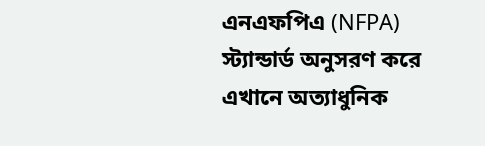এনএফপিএ (NFPA) স্ট্যান্ডার্ড অনুসরণ করে এখানে অত্যাধুনিক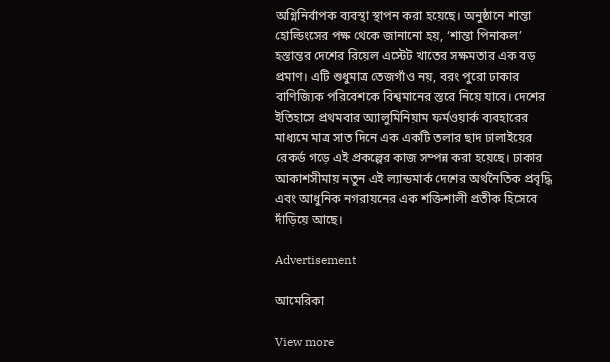অগ্নিনির্বাপক ব্যবস্থা স্থাপন করা হয়েছে। অনুষ্ঠানে শান্তা হোল্ডিংসের পক্ষ থেকে জানানো হয়, ‘শান্তা পিনাকল’ হস্তান্তর দেশের রিয়েল এস্টেট খাতের সক্ষমতার এক বড় প্রমাণ। এটি শুধুমাত্র তেজগাঁও নয়, বরং পুরো ঢাকার বাণিজ্যিক পরিবেশকে বিশ্বমানের স্তরে নিয়ে যাবে। দেশের ইতিহাসে প্রথমবার অ্যালুমিনিয়াম ফর্মওয়ার্ক ব্যবহারের মাধ্যমে মাত্র সাত দিনে এক একটি তলার ছাদ ঢালাইয়ের রেকর্ড গড়ে এই প্রকল্পের কাজ সম্পন্ন করা হয়েছে। ঢাকার আকাশসীমায় নতুন এই ল্যান্ডমার্ক দেশের অর্থনৈতিক প্রবৃদ্ধি এবং আধুনিক নগরায়নের এক শক্তিশালী প্রতীক হিসেবে দাঁড়িয়ে আছে।

Advertisement

আমেরিকা

View more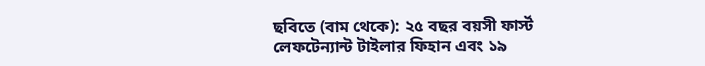ছবিতে (বাম থেকে): ২৫ বছর বয়সী ফার্স্ট লেফটেন্যান্ট টাইলার ফিহান এবং ১৯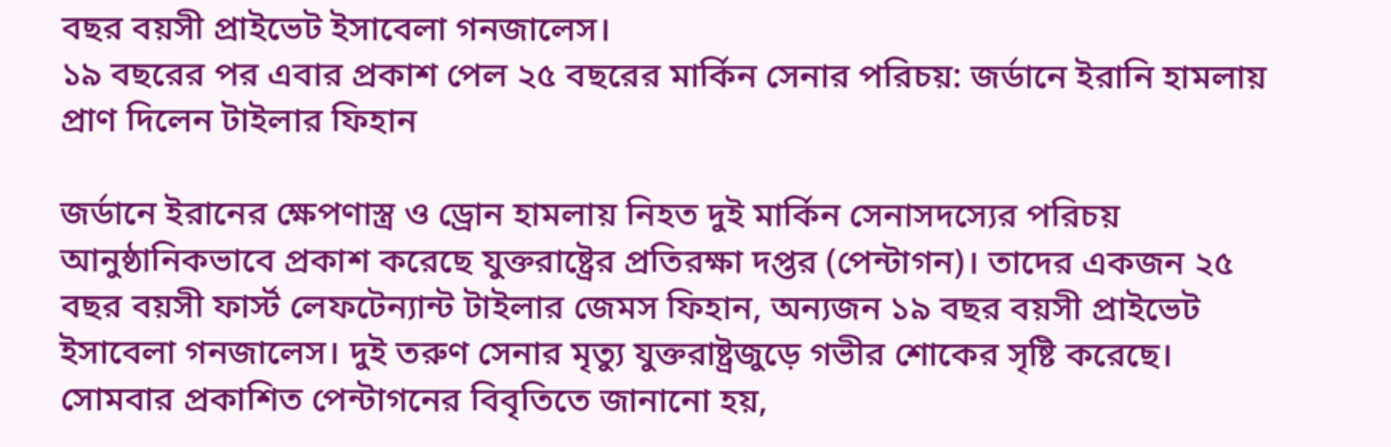বছর বয়সী প্রাইভেট ইসাবেলা গনজালেস।
১৯ বছরের পর এবার প্রকাশ পেল ২৫ বছরের মার্কিন সেনার পরিচয়: জর্ডানে ইরানি হামলায় প্রাণ দিলেন টাইলার ফিহান

জর্ডানে ইরানের ক্ষেপণাস্ত্র ও ড্রোন হামলায় নিহত দুই মার্কিন সেনাসদস্যের পরিচয় আনুষ্ঠানিকভাবে প্রকাশ করেছে যুক্তরাষ্ট্রের প্রতিরক্ষা দপ্তর (পেন্টাগন)। তাদের একজন ২৫ বছর বয়সী ফার্স্ট লেফটেন্যান্ট টাইলার জেমস ফিহান, অন্যজন ১৯ বছর বয়সী প্রাইভেট ইসাবেলা গনজালেস। দুই তরুণ সেনার মৃত্যু যুক্তরাষ্ট্রজুড়ে গভীর শোকের সৃষ্টি করেছে।   সোমবার প্রকাশিত পেন্টাগনের বিবৃতিতে জানানো হয়,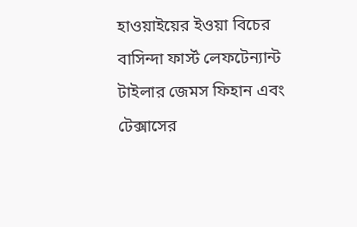হাওয়াইয়ের ইওয়া বিচের বাসিন্দা ফার্স্ট লেফটেন্যান্ট টাইলার জেমস ফিহান এবং টেক্সাসের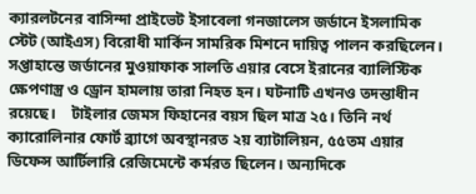ক্যারলটনের বাসিন্দা প্রাইভেট ইসাবেলা গনজালেস জর্ডানে ইসলামিক স্টেট (আইএস) বিরোধী মার্কিন সামরিক মিশনে দায়িত্ব পালন করছিলেন। সপ্তাহান্তে জর্ডানের মুওয়াফাক সালতি এয়ার বেসে ইরানের ব্যালিস্টিক ক্ষেপণাস্ত্র ও ড্রোন হামলায় তারা নিহত হন। ঘটনাটি এখনও তদন্তাধীন রয়েছে।    টাইলার জেমস ফিহানের বয়স ছিল মাত্র ২৫। তিনি নর্থ ক্যারোলিনার ফোর্ট ব্র্যাগে অবস্থানরত ২য় ব্যাটালিয়ন, ৫৫তম এয়ার ডিফেন্স আর্টিলারি রেজিমেন্টে কর্মরত ছিলেন। অন্যদিকে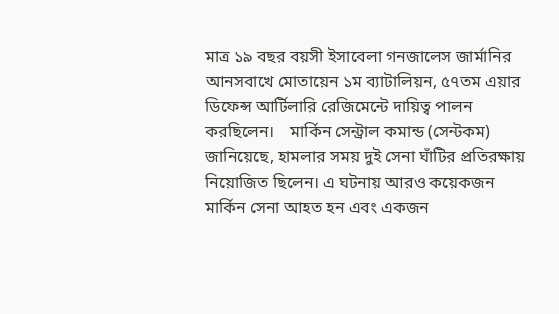মাত্র ১৯ বছর বয়সী ইসাবেলা গনজালেস জার্মানির আনসবাখে মোতায়েন ১ম ব্যাটালিয়ন, ৫৭তম এয়ার ডিফেন্স আর্টিলারি রেজিমেন্টে দায়িত্ব পালন করছিলেন।    মার্কিন সেন্ট্রাল কমান্ড (সেন্টকম) জানিয়েছে, হামলার সময় দুই সেনা ঘাঁটির প্রতিরক্ষায় নিয়োজিত ছিলেন। এ ঘটনায় আরও কয়েকজন মার্কিন সেনা আহত হন এবং একজন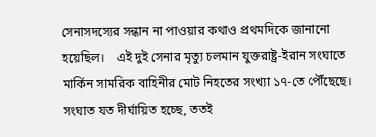সেনাসদস্যের সন্ধান না পাওয়ার কথাও প্রথমদিকে জানানো হয়েছিল।    এই দুই সেনার মৃত্যু চলমান যুক্তরাষ্ট্র-ইরান সংঘাতে মার্কিন সামরিক বাহিনীর মোট নিহতের সংখ্যা ১৭-তে পৌঁছেছে। সংঘাত যত দীর্ঘায়িত হচ্ছে, ততই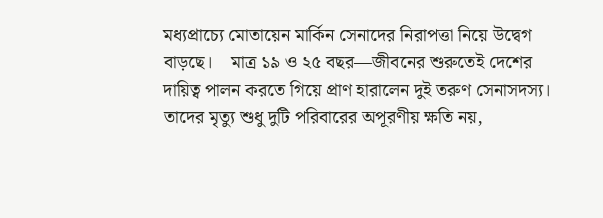মধ্যপ্রাচ্যে মোতায়েন মার্কিন সেনাদের নিরাপত্তা নিয়ে উদ্বেগ বাড়ছে।    মাত্র ১৯ ও ২৫ বছর—জীবনের শুরুতেই দেশের দায়িত্ব পালন করতে গিয়ে প্রাণ হারালেন দুই তরুণ সেনাসদস্য। তাদের মৃত্যু শুধু দুটি পরিবারের অপূরণীয় ক্ষতি নয়,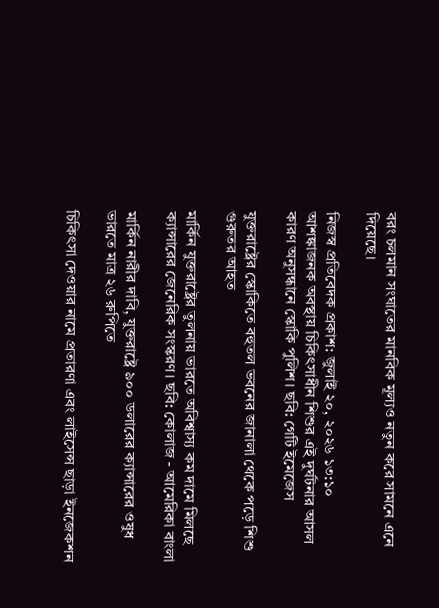বরং চলমান সংঘাতের মানবিক মূল্যও নতুন করে সামনে এনে দিয়েছে।

নিজস্ব প্রতিবেদক প্রকাশ: জুলাই ২০, ২০২৬ ১৩:১০
আশঙ্কাজনক অবস্থায় চিকিৎসাধীন শিশুর এই দুর্ঘটনার আসল কারণ অনুসন্ধানে স্কোকি পুলিশ। ছবি: গেটি ইমেজেস

যুক্তরাষ্ট্রের স্কোকিতে বহুতল ভবনের জানালা থেকে পড়ে শিশু গুরুতর আহত

মার্কিন যুক্তরাষ্ট্রের তুলনায় ভারতে অবিশ্বাস্য কম দামে মিলছে ক্যান্সারের জেনেরিক সংস্করণ। ছবি: কোলাজ - আমেরিকা বাংলা

মার্কিন নারীর দাবি, যুক্তরাষ্ট্রে ৯০০ ডলারের ক্যান্সারের ওষুধ ভারতে মাত্র ২৬ রুপিতে

চিকিৎসা দেওয়ার নামে প্রতারণা এবং লাইসেন্স ছাড়া ইনজেকশন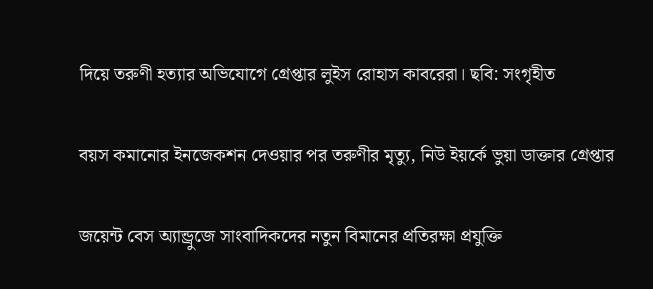দিয়ে তরুণী হত্যার অভিযোগে গ্রেপ্তার লুইস রোহাস কাবরেরা। ছবি: সংগৃহীত

বয়স কমানোর ইনজেকশন দেওয়ার পর তরুণীর মৃত্যু, নিউ ইয়র্কে ভুয়া ডাক্তার গ্রেপ্তার

জয়েন্ট বেস অ্যান্ড্রুজে সাংবাদিকদের নতুন বিমানের প্রতিরক্ষা প্রযুক্তি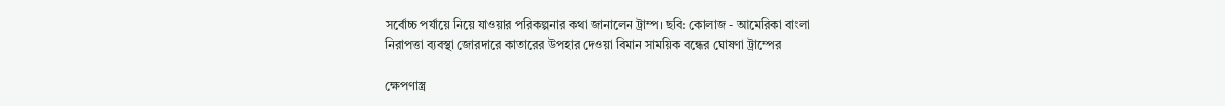সর্বোচ্চ পর্যায়ে নিয়ে যাওয়ার পরিকল্পনার কথা জানালেন ট্রাম্প। ছবি: কোলাজ - আমেরিকা বাংলা
নিরাপত্তা ব্যবস্থা জোরদারে কাতারের উপহার দেওয়া বিমান সাময়িক বন্ধের ঘোষণা ট্রাম্পের

ক্ষেপণাস্ত্র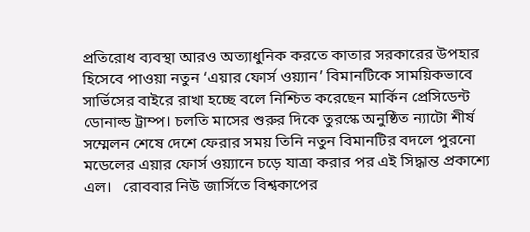প্রতিরোধ ব্যবস্থা আরও অত্যাধুনিক করতে কাতার সরকারের উপহার হিসেবে পাওয়া নতুন ‘এয়ার ফোর্স ওয়্যান’ বিমানটিকে সাময়িকভাবে সার্ভিসের বাইরে রাখা হচ্ছে বলে নিশ্চিত করেছেন মার্কিন প্রেসিডেন্ট ডোনাল্ড ট্রাম্প। চলতি মাসের শুরুর দিকে তুরস্কে অনুষ্ঠিত ন্যাটো শীর্ষ সম্মেলন শেষে দেশে ফেরার সময় তিনি নতুন বিমানটির বদলে পুরনো মডেলের এয়ার ফোর্স ওয়্যানে চড়ে যাত্রা করার পর এই সিদ্ধান্ত প্রকাশ্যে এল।   রোববার নিউ জার্সিতে বিশ্বকাপের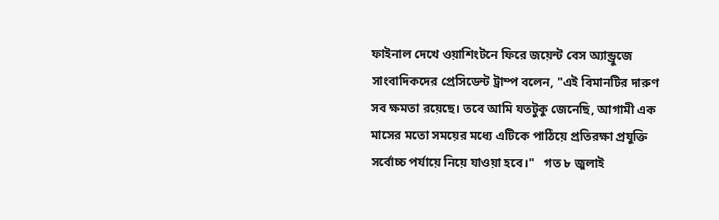ফাইনাল দেখে ওয়াশিংটনে ফিরে জয়েন্ট বেস অ্যান্ড্রুজে সাংবাদিকদের প্রেসিডেন্ট ট্রাম্প বলেন, "এই বিমানটির দারুণ সব ক্ষমতা রয়েছে। তবে আমি যতটুকু জেনেছি, আগামী এক মাসের মতো সময়ের মধ্যে এটিকে পাঠিয়ে প্রতিরক্ষা প্রযুক্তি সর্বোচ্চ পর্যায়ে নিয়ে যাওয়া হবে।"   গত ৮ জুলাই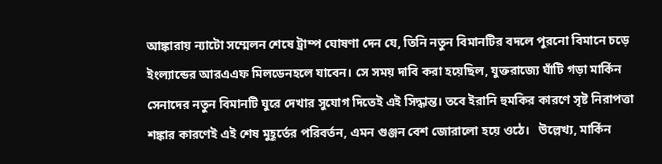আঙ্কারায় ন্যাটো সম্মেলন শেষে ট্রাম্প ঘোষণা দেন যে, তিনি নতুন বিমানটির বদলে পুরনো বিমানে চড়ে ইংল্যান্ডের আরএএফ মিলডেনহলে যাবেন। সে সময় দাবি করা হয়েছিল, যুক্তরাজ্যে ঘাঁটি গড়া মার্কিন সেনাদের নতুন বিমানটি ঘুরে দেখার সুযোগ দিতেই এই সিদ্ধান্ত। তবে ইরানি হুমকির কারণে সৃষ্ট নিরাপত্তা শঙ্কার কারণেই এই শেষ মুহূর্তের পরিবর্তন, এমন গুঞ্জন বেশ জোরালো হয়ে ওঠে।   উল্লেখ্য, মার্কিন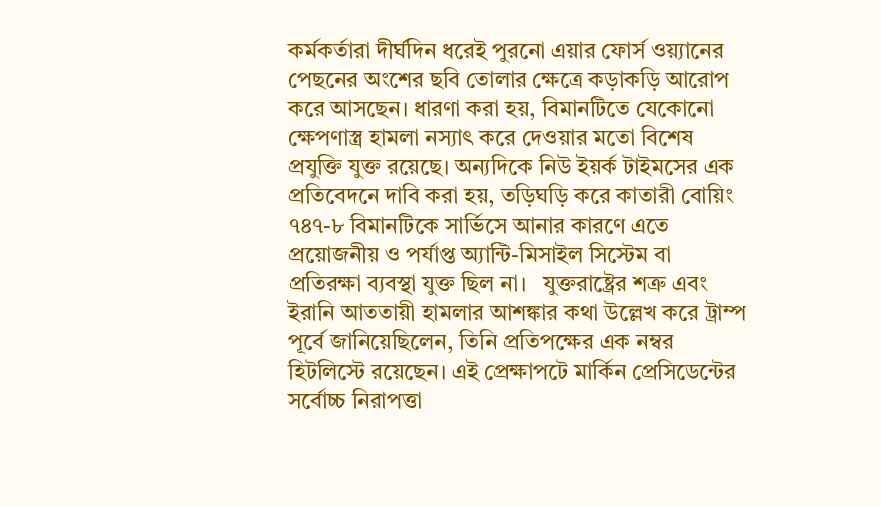কর্মকর্তারা দীর্ঘদিন ধরেই পুরনো এয়ার ফোর্স ওয়্যানের পেছনের অংশের ছবি তোলার ক্ষেত্রে কড়াকড়ি আরোপ করে আসছেন। ধারণা করা হয়, বিমানটিতে যেকোনো ক্ষেপণাস্ত্র হামলা নস্যাৎ করে দেওয়ার মতো বিশেষ প্রযুক্তি যুক্ত রয়েছে। অন্যদিকে নিউ ইয়র্ক টাইমসের এক প্রতিবেদনে দাবি করা হয়, তড়িঘড়ি করে কাতারী বোয়িং ৭৪৭-৮ বিমানটিকে সার্ভিসে আনার কারণে এতে প্রয়োজনীয় ও পর্যাপ্ত অ্যান্টি-মিসাইল সিস্টেম বা প্রতিরক্ষা ব্যবস্থা যুক্ত ছিল না।   যুক্তরাষ্ট্রের শত্রু এবং ইরানি আততায়ী হামলার আশঙ্কার কথা উল্লেখ করে ট্রাম্প পূর্বে জানিয়েছিলেন, তিনি প্রতিপক্ষের এক নম্বর হিটলিস্টে রয়েছেন। এই প্রেক্ষাপটে মার্কিন প্রেসিডেন্টের সর্বোচ্চ নিরাপত্তা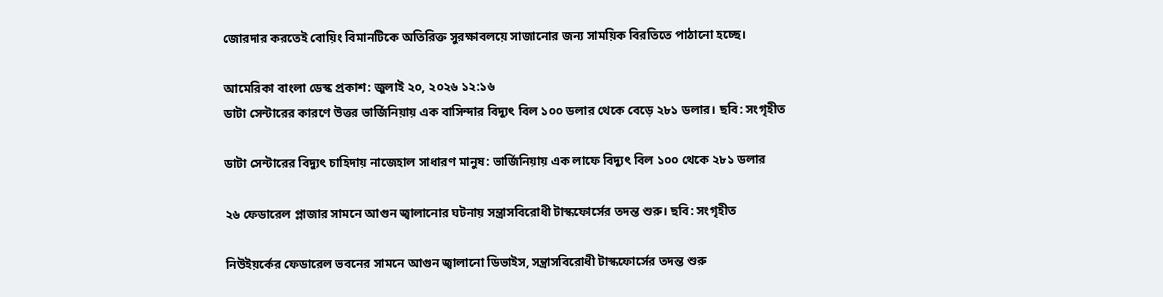জোরদার করতেই বোয়িং বিমানটিকে অতিরিক্ত সুরক্ষাবলয়ে সাজানোর জন্য সাময়িক বিরতিতে পাঠানো হচ্ছে।

আমেরিকা বাংলা ডেস্ক প্রকাশ: জুলাই ২০, ২০২৬ ১২:১৬
ডাটা সেন্টারের কারণে উত্তর ভার্জিনিয়ায় এক বাসিন্দার বিদ্যুৎ বিল ১০০ ডলার থেকে বেড়ে ২৮১ ডলার। ছবি: সংগৃহীত

ডাটা সেন্টারের বিদ্যুৎ চাহিদায় নাজেহাল সাধারণ মানুষ: ভার্জিনিয়ায় এক লাফে বিদ্যুৎ বিল ১০০ থেকে ২৮১ ডলার

২৬ ফেডারেল প্লাজার সামনে আগুন জ্বালানোর ঘটনায় সন্ত্রাসবিরোধী টাস্কফোর্সের তদন্ত শুরু। ছবি: সংগৃহীত

নিউইয়র্কের ফেডারেল ভবনের সামনে আগুন জ্বালানো ডিভাইস, সন্ত্রাসবিরোধী টাস্কফোর্সের তদন্ত শুরু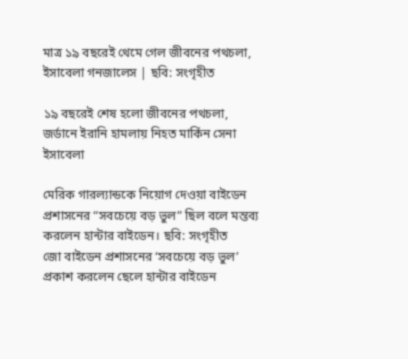মাত্র ১৯ বছরেই থেমে গেল জীবনের পথচলা, ইসাবেলা গনজালেস | ছবি: সংগৃহীত

১৯ বছরেই শেষ হলো জীবনের পথচলা, জর্ডানে ইরানি হামলায় নিহত মার্কিন সেনা ইসাবেলা

মেরিক গারল্যান্ডকে নিয়োগ দেওয়া বাইডেন প্রশাসনের “সবচেয়ে বড় ভুল” ছিল বলে মন্তব্য করলেন হান্টার বাইডেন। ছবি: সংগৃহীত
জো বাইডেন প্রশাসনের ‘সবচেয়ে বড় ভুল’ প্রকাশ করলেন ছেলে হান্টার বাইডেন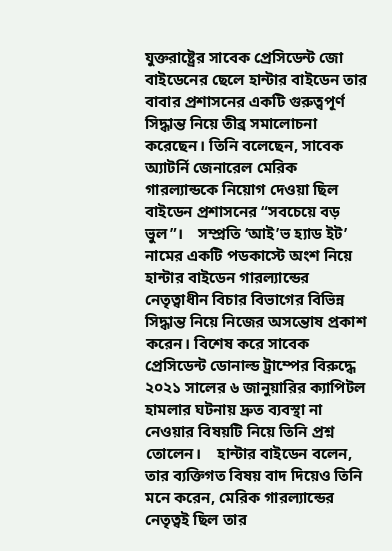যুক্তরাষ্ট্রের সাবেক প্রেসিডেন্ট জো বাইডেনের ছেলে হান্টার বাইডেন তার বাবার প্রশাসনের একটি গুরুত্বপূর্ণ সিদ্ধান্ত নিয়ে তীব্র সমালোচনা করেছেন। তিনি বলেছেন, সাবেক অ্যাটর্নি জেনারেল মেরিক গারল্যান্ডকে নিয়োগ দেওয়া ছিল বাইডেন প্রশাসনের “সবচেয়ে বড় ভুল”।    সম্প্রতি ‘আই’ভ হ্যাড ইট’ নামের একটি পডকাস্টে অংশ নিয়ে হান্টার বাইডেন গারল্যান্ডের নেতৃত্বাধীন বিচার বিভাগের বিভিন্ন সিদ্ধান্ত নিয়ে নিজের অসন্তোষ প্রকাশ করেন। বিশেষ করে সাবেক প্রেসিডেন্ট ডোনাল্ড ট্রাম্পের বিরুদ্ধে ২০২১ সালের ৬ জানুয়ারির ক্যাপিটল হামলার ঘটনায় দ্রুত ব্যবস্থা না নেওয়ার বিষয়টি নিয়ে তিনি প্রশ্ন তোলেন।    হান্টার বাইডেন বলেন, তার ব্যক্তিগত বিষয় বাদ দিয়েও তিনি মনে করেন, মেরিক গারল্যান্ডের নেতৃত্বই ছিল তার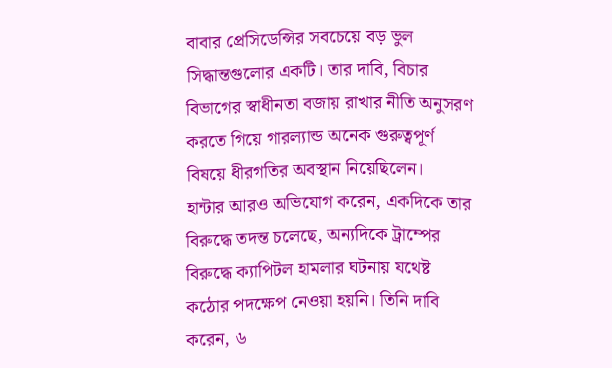বাবার প্রেসিডেন্সির সবচেয়ে বড় ভুল সিদ্ধান্তগুলোর একটি। তার দাবি, বিচার বিভাগের স্বাধীনতা বজায় রাখার নীতি অনুসরণ করতে গিয়ে গারল্যান্ড অনেক গুরুত্বপূর্ণ বিষয়ে ধীরগতির অবস্থান নিয়েছিলেন।    হান্টার আরও অভিযোগ করেন, একদিকে তার বিরুদ্ধে তদন্ত চলেছে, অন্যদিকে ট্রাম্পের বিরুদ্ধে ক্যাপিটল হামলার ঘটনায় যথেষ্ট কঠোর পদক্ষেপ নেওয়া হয়নি। তিনি দাবি করেন, ৬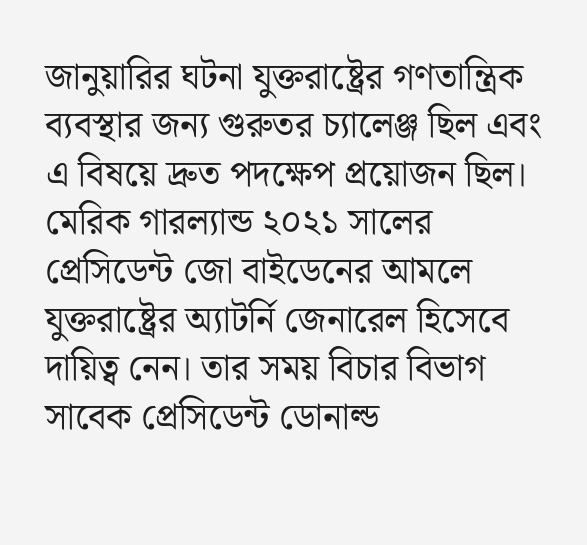জানুয়ারির ঘটনা যুক্তরাষ্ট্রের গণতান্ত্রিক ব্যবস্থার জন্য গুরুতর চ্যালেঞ্জ ছিল এবং এ বিষয়ে দ্রুত পদক্ষেপ প্রয়োজন ছিল। মেরিক গারল্যান্ড ২০২১ সালের  প্রেসিডেন্ট জো বাইডেনের আমলে যুক্তরাষ্ট্রের অ্যাটর্নি জেনারেল হিসেবে দায়িত্ব নেন। তার সময় বিচার বিভাগ সাবেক প্রেসিডেন্ট ডোনাল্ড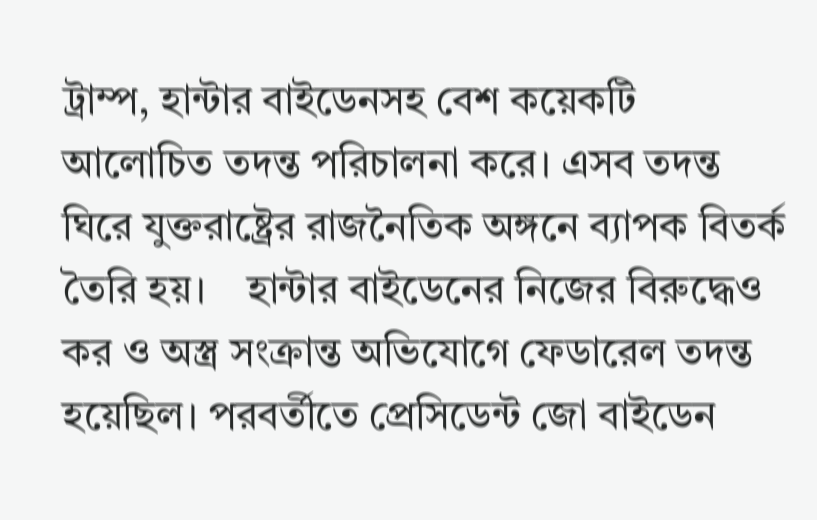ট্রাম্প, হান্টার বাইডেনসহ বেশ কয়েকটি আলোচিত তদন্ত পরিচালনা করে। এসব তদন্ত ঘিরে যুক্তরাষ্ট্রের রাজনৈতিক অঙ্গনে ব্যাপক বিতর্ক তৈরি হয়।    হান্টার বাইডেনের নিজের বিরুদ্ধেও কর ও অস্ত্র সংক্রান্ত অভিযোগে ফেডারেল তদন্ত হয়েছিল। পরবর্তীতে প্রেসিডেন্ট জো বাইডেন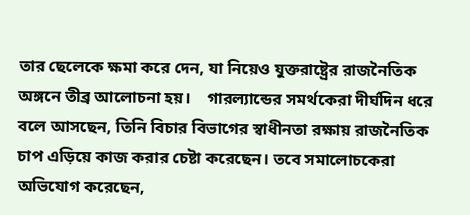তার ছেলেকে ক্ষমা করে দেন, যা নিয়েও যুক্তরাষ্ট্রের রাজনৈতিক অঙ্গনে তীব্র আলোচনা হয়।    গারল্যান্ডের সমর্থকেরা দীর্ঘদিন ধরে বলে আসছেন, তিনি বিচার বিভাগের স্বাধীনতা রক্ষায় রাজনৈতিক চাপ এড়িয়ে কাজ করার চেষ্টা করেছেন। তবে সমালোচকেরা অভিযোগ করেছেন,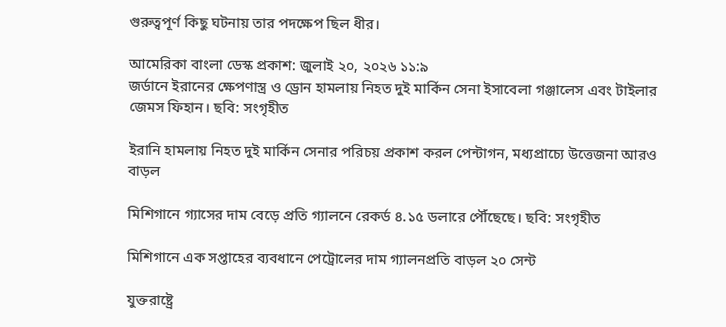গুরুত্বপূর্ণ কিছু ঘটনায় তার পদক্ষেপ ছিল ধীর।

আমেরিকা বাংলা ডেস্ক প্রকাশ: জুলাই ২০, ২০২৬ ১১:৯
জর্ডানে ইরানের ক্ষেপণাস্ত্র ও ড্রোন হামলায় নিহত দুই মার্কিন সেনা ইসাবেলা গঞ্জালেস এবং টাইলার জেমস ফিহান। ছবি: সংগৃহীত

ইরানি হামলায় নিহত দুই মার্কিন সেনার পরিচয় প্রকাশ করল পেন্টাগন, মধ্যপ্রাচ্যে উত্তেজনা আরও বাড়ল

মিশিগানে গ্যাসের দাম বেড়ে প্রতি গ্যালনে রেকর্ড ৪.১৫ ডলারে পৌঁছেছে। ছবি: সংগৃহীত

মিশিগানে এক সপ্তাহের ব্যবধানে পেট্রোলের দাম গ্যালনপ্রতি বাড়ল ২০ সেন্ট

যুক্তরাষ্ট্রে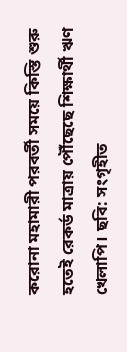করোনা মহামারী পরবর্তী সময়ে কিস্তি শুরু হতেই রেকর্ড মাত্রায় পৌঁছেছে শিক্ষার্থী ঋণ খেলাপি। ছবি: সংগৃহীত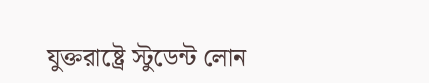যুক্তরাষ্ট্রে স্টুডেন্ট লোন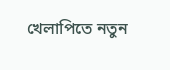খেলাপিতে নতুন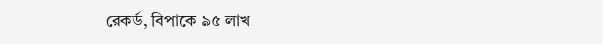রেকর্ড, বিপাকে ৯৫ লাখ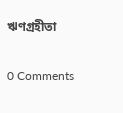ঋণগ্রহীতা

0 Comments